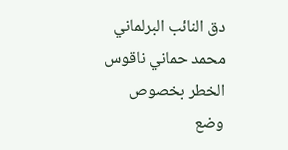دق النائب البرلماني محمد حماني ناقوس الخطر بخصوص وضع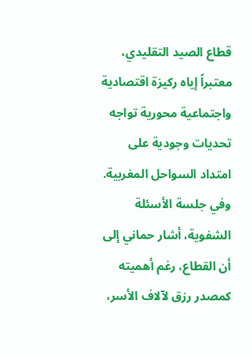قطاع الصيد التقليدي، معتبراً إياه ركيزة اقتصادية واجتماعية محورية تواجه تحديات وجودية على امتداد السواحل المغربية.
وفي جلسة الأسئلة الشفوية، أشار حماني إلى أن القطاع، رغم أهميته كمصدر رزق لآلاف الأسر،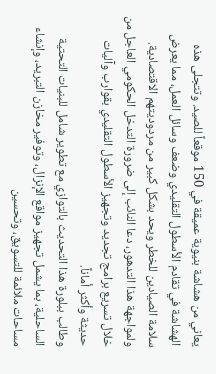يعاني من هشاشة بنيوية عميقة في 150 موقعاً للصيد. وتتجلى هذه الهشاشة في تقادم الأسطول التقليدي وضعف وسائل العمل، مما يعرض سلامة الصيادين للخطر ويحد بشكل كبير من مردوديتهم الاقتصادية.
ولمواجهة هذا التدهور، دعا النائب إلى ضرورة التدخل الحكومي العاجل من خلال تسريع برامج تجديد وتجهيز الأسطول التقليدي بقوارب وآليات حديثة وأكثر أماناً.
وطالب ببلورة هذا التحديث بالتوازي مع تطوير شامل للبنيات التحتية الساحلية، بما يشمل تجهيز مواقع الإنزال، وتوفير مخازن التبريد، وإنشاء مساحات ملائمة للتسويق، وتحسين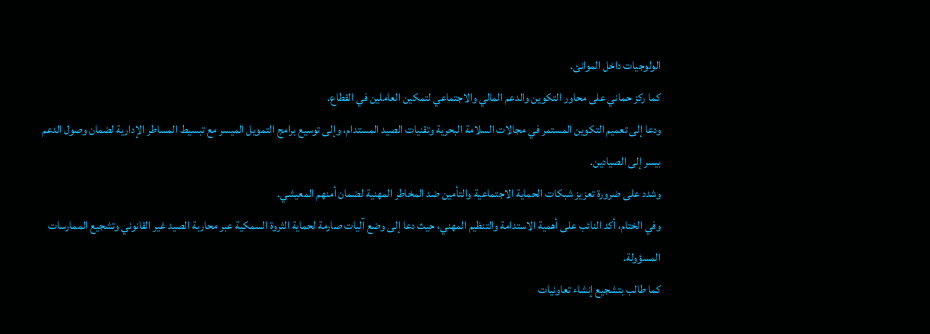الولوجيات داخل الموانئ.
كما ركز حماني على محاور التكوين والدعم المالي والاجتماعي لتمكين العاملين في القطاع.
ودعا إلى تعميم التكوين المستمر في مجالات السلامة البحرية وتقنيات الصيد المستدام، وإلى توسيع برامج التمويل الميسر مع تبسيط المساطر الإدارية لضمان وصول الدعم بيسر إلى الصيادين.
وشدد على ضرورة تعزيز شبكات الحماية الاجتماعية والتأمين ضد المخاطر المهنية لضمان أمنهم المعيشي.
وفي الختام، أكد النائب على أهمية الاستدامة والتنظيم المهني، حيث دعا إلى وضع آليات صارمة لحماية الثروة السمكية عبر محاربة الصيد غير القانوني وتشجيع الممارسات المسؤولة.
كما طالب بتشجيع إنشاء تعاونيات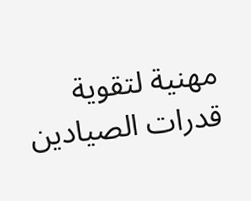مهنية لتقوية قدرات الصيادين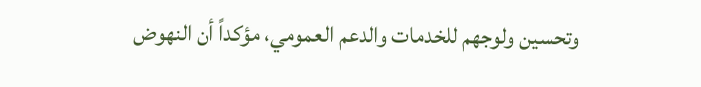وتحسين ولوجهم للخدمات والدعم العمومي، مؤكداً أن النهوض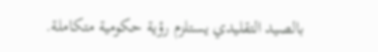بالصيد التقليدي يستلزم رؤية حكومية متكاملة.